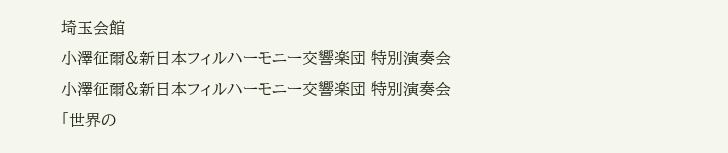埼玉会館
小澤征爾&新日本フィルハーモニー交響楽団 特別演奏会
小澤征爾&新日本フィルハーモニー交響楽団 特別演奏会
「世界の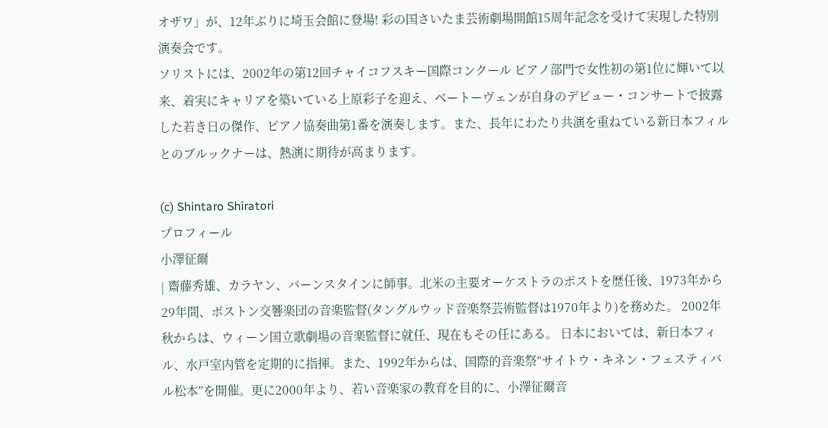オザワ」が、12年ぶりに埼玉会館に登場! 彩の国さいたま芸術劇場開館15周年記念を受けて実現した特別演奏会です。
ソリストには、2002年の第12回チャイコフスキー国際コンクール ピアノ部門で女性初の第1位に輝いて以来、着実にキャリアを築いている上原彩子を迎え、ベートーヴェンが自身のデビュー・コンサートで披露した若き日の傑作、ピアノ協奏曲第1番を演奏します。また、長年にわたり共演を重ねている新日本フィルとのブルックナーは、熱演に期待が高まります。

(c) Shintaro Shiratori
プロフィール
小澤征爾
| 齋藤秀雄、カラヤン、バーンスタインに師事。北米の主要オーケストラのポストを歴任後、1973年から29年間、ボストン交響楽団の音楽監督(タングルウッド音楽祭芸術監督は1970年より)を務めた。 2002年秋からは、ウィーン国立歌劇場の音楽監督に就任、現在もその任にある。 日本においては、新日本フィル、水戸室内管を定期的に指揮。また、1992年からは、国際的音楽祭“サイトウ・キネン・フェスティバル松本”を開催。更に2000年より、若い音楽家の教育を目的に、小澤征爾音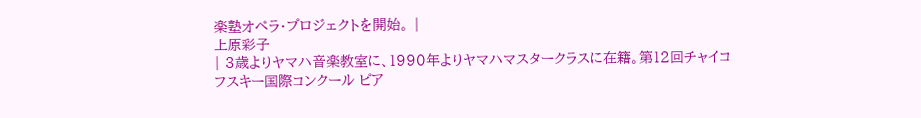楽塾オペラ・プロジェクトを開始。 |
上原彩子
| 3歳よりヤマハ音楽教室に、1990年よりヤマハマスタークラスに在籍。第12回チャイコフスキー国際コンクール ピア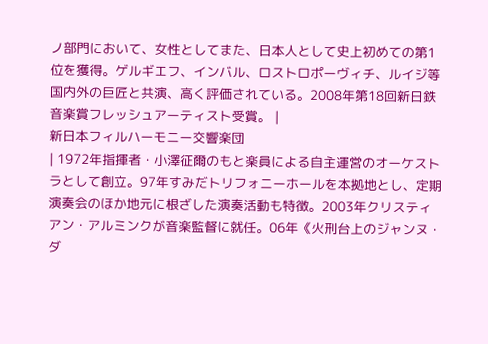ノ部門において、女性としてまた、日本人として史上初めての第1位を獲得。ゲルギエフ、インバル、ロストロポーヴィチ、ルイジ等国内外の巨匠と共演、高く評価されている。2008年第18回新日鉄音楽賞フレッシュアーティスト受賞。 |
新日本フィルハーモニー交響楽団
| 1972年指揮者・小澤征爾のもと楽員による自主運営のオーケストラとして創立。97年すみだトリフォニーホールを本拠地とし、定期演奏会のほか地元に根ざした演奏活動も特徴。2003年クリスティアン・アルミンクが音楽監督に就任。06年《火刑台上のジャンヌ・ダ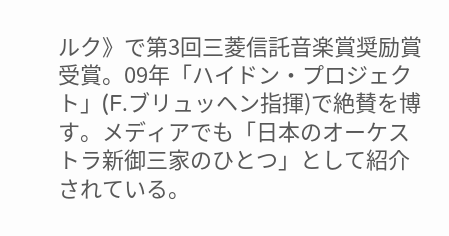ルク》で第3回三菱信託音楽賞奨励賞受賞。09年「ハイドン・プロジェクト」(F.ブリュッヘン指揮)で絶賛を博す。メディアでも「日本のオーケストラ新御三家のひとつ」として紹介されている。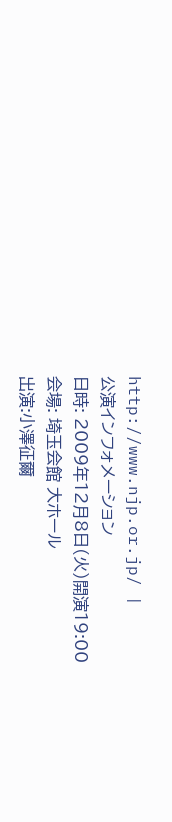http://www.njp.or.jp/ |
公演インフォメーション
日時: 2009年12月8日(火)開演19:00
会場: 埼玉会館 大ホール
出演:小澤征爾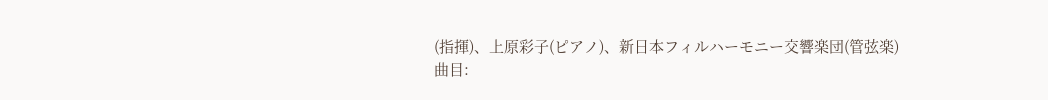(指揮)、上原彩子(ピアノ)、新日本フィルハーモニー交響楽団(管弦楽)
曲目: